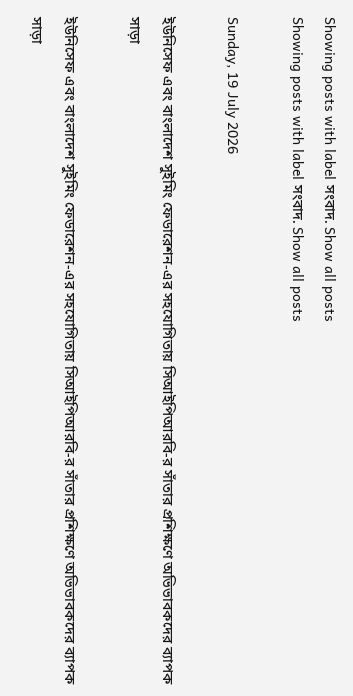Showing posts with label সংবাদ. Show all posts
Showing posts with label সংবাদ. Show all posts

Sunday, 19 July 2026

ইউনিসেফ এবং বাংলাদেশ সুইমিং ফেডারেশন-এর সহযোগিতায় সিআইপিআরবি-র সাঁতার প্রশিক্ষণে অভিভাবকদের ব্যাপক সাড়া

ইউনিসেফ এবং বাংলাদেশ সুইমিং ফেডারেশন-এর সহযোগিতায় সিআইপিআরবি-র সাঁতার প্রশিক্ষণে অভিভাবকদের ব্যাপক সাড়া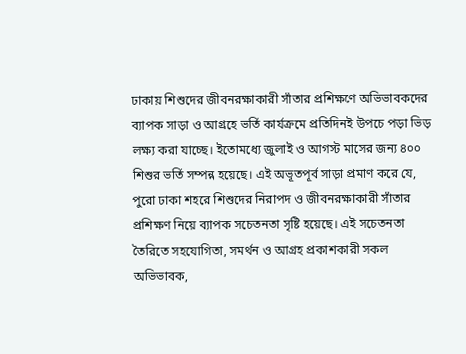ঢাকায় শিশুদের জীবনরক্ষাকারী সাঁতার প্রশিক্ষণে অভিভাবকদের ব্যাপক সাড়া ও আগ্রহে ভর্তি কার্যক্রমে প্রতিদিনই উপচে পড়া ভিড় লক্ষ্য করা যাচ্ছে। ইতোমধ্যে জুলাই ও আগস্ট মাসের জন্য ৪০০ শিশুর ভর্তি সম্পন্ন হয়েছে। এই অভূতপূর্ব সাড়া প্রমাণ করে যে, পুরো ঢাকা শহরে শিশুদের নিরাপদ ও জীবনরক্ষাকারী সাঁতার প্রশিক্ষণ নিয়ে ব্যাপক সচেতনতা সৃষ্টি হয়েছে। এই সচেতনতা তৈরিতে সহযোগিতা, সমর্থন ও আগ্রহ প্রকাশকারী সকল অভিভাবক,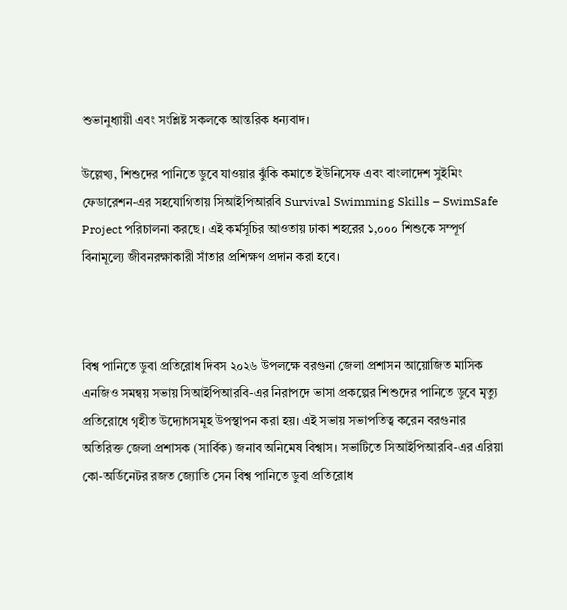শুভানুধ্যায়ী এবং সংশ্লিষ্ট সকলকে আন্তরিক ধন্যবাদ।

উল্লেখ্য, শিশুদের পানিতে ডুবে যাওয়ার ঝুঁকি কমাতে ইউনিসেফ এবং বাংলাদেশ সুইমিং ফেডারেশন-এর সহযোগিতায় সিআইপিআরবি Survival Swimming Skills – SwimSafe Project পরিচালনা করছে। এই কর্মসূচির আওতায় ঢাকা শহরের ১,০০০ শিশুকে সম্পূর্ণ বিনামূল্যে জীবনরক্ষাকারী সাঁতার প্রশিক্ষণ প্রদান করা হবে।



বিশ্ব পানিতে ডুবা প্রতিরোধ দিবস ২০২৬ উপলক্ষে বরগুনা জেলা প্রশাসন আয়োজিত মাসিক এনজিও সমন্বয় সভায় সিআইপিআরবি-এর নিরাপদে ভাসা প্রকল্পের শিশুদের পানিতে ডুবে মৃত্যু প্রতিরোধে গৃহীত উদ্যোগসমূহ উপস্থাপন করা হয়। এই সভায় সভাপতিত্ব করেন বরগুনার অতিরিক্ত জেলা প্রশাসক (সার্বিক) জনাব অনিমেষ বিশ্বাস। সভাটিতে সিআইপিআরবি-এর এরিয়া কো-অর্ডিনেটর রজত জ্যোতি সেন বিশ্ব পানিতে ডুবা প্রতিরোধ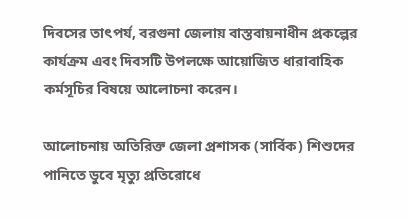দিবসের তাৎপর্য, বরগুনা জেলায় বাস্তবায়নাধীন প্রকল্পের কার্যক্রম এবং দিবসটি উপলক্ষে আয়োজিত ধারাবাহিক কর্মসূচির বিষয়ে আলোচনা করেন।

আলোচনায় অতিরিক্ত জেলা প্রশাসক (সার্বিক) শিশুদের পানিতে ডুবে মৃত্যু প্রতিরোধে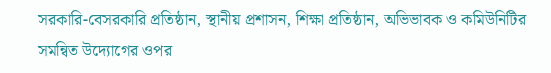সরকারি-বেসরকারি প্রতিষ্ঠান, স্থানীয় প্রশাসন, শিক্ষা প্রতিষ্ঠান, অভিভাবক ও কমিউনিটির সমন্বিত উদ্যোগের ওপর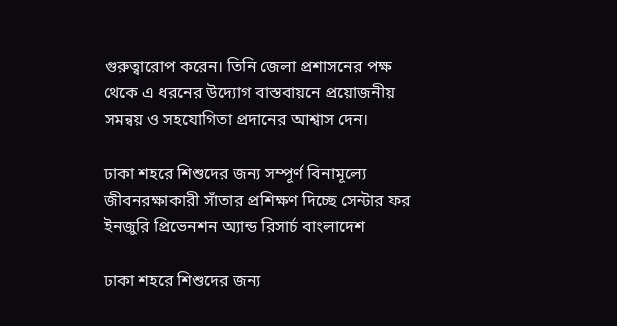গুরুত্বারোপ করেন। তিনি জেলা প্রশাসনের পক্ষ থেকে এ ধরনের উদ্যোগ বাস্তবায়নে প্রয়োজনীয় সমন্বয় ও সহযোগিতা প্রদানের আশ্বাস দেন।

ঢাকা শহরে শিশুদের জন্য সম্পূর্ণ বিনামূল্যে জীবনরক্ষাকারী সাঁতার প্রশিক্ষণ দিচ্ছে সেন্টার ফর ইনজুরি প্রিভেনশন অ্যান্ড রিসার্চ বাংলাদেশ

ঢাকা শহরে শিশুদের জন্য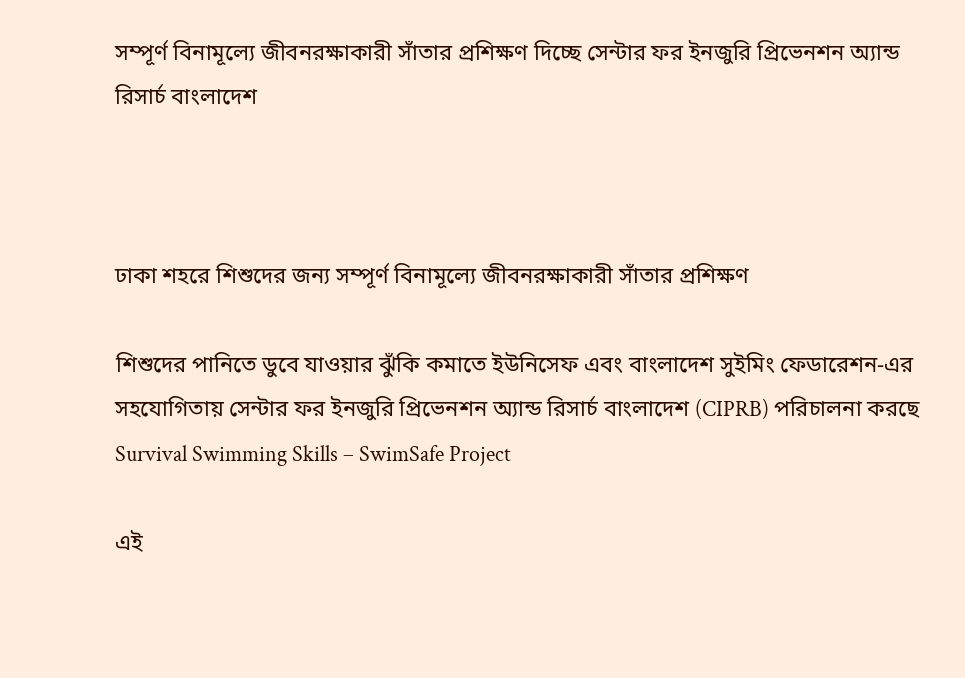সম্পূর্ণ বিনামূল্যে জীবনরক্ষাকারী সাঁতার প্রশিক্ষণ দিচ্ছে সেন্টার ফর ইনজুরি প্রিভেনশন অ্যান্ড রিসার্চ বাংলাদেশ



ঢাকা শহরে শিশুদের জন্য সম্পূর্ণ বিনামূল্যে জীবনরক্ষাকারী সাঁতার প্রশিক্ষণ

শিশুদের পানিতে ডুবে যাওয়ার ঝুঁকি কমাতে ইউনিসেফ এবং বাংলাদেশ সুইমিং ফেডারেশন-এর সহযোগিতায় সেন্টার ফর ইনজুরি প্রিভেনশন অ্যান্ড রিসার্চ বাংলাদেশ (CIPRB) পরিচালনা করছে Survival Swimming Skills – SwimSafe Project

এই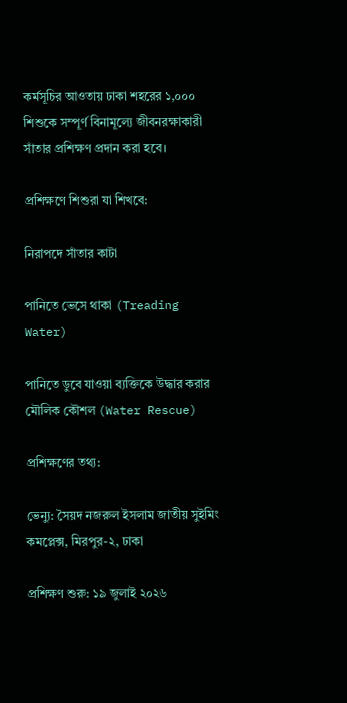কর্মসূচির আওতায় ঢাকা শহরের ১,০০০ শিশুকে সম্পূর্ণ বিনামূল্যে জীবনরক্ষাকারী সাঁতার প্রশিক্ষণ প্রদান করা হবে।

প্রশিক্ষণে শিশুরা যা শিখবে:

নিরাপদে সাঁতার কাটা

পানিতে ভেসে থাকা (Treading Water)

পানিতে ডুবে যাওয়া ব্যক্তিকে উদ্ধার করার মৌলিক কৌশল (Water Rescue)

প্রশিক্ষণের তথ্য:

ভেন্যু: সৈয়দ নজরুল ইসলাম জাতীয় সুইমিং কমপ্লেক্স, মিরপুর-২, ঢাকা

প্রশিক্ষণ শুরু: ১৯ জুলাই ২০২৬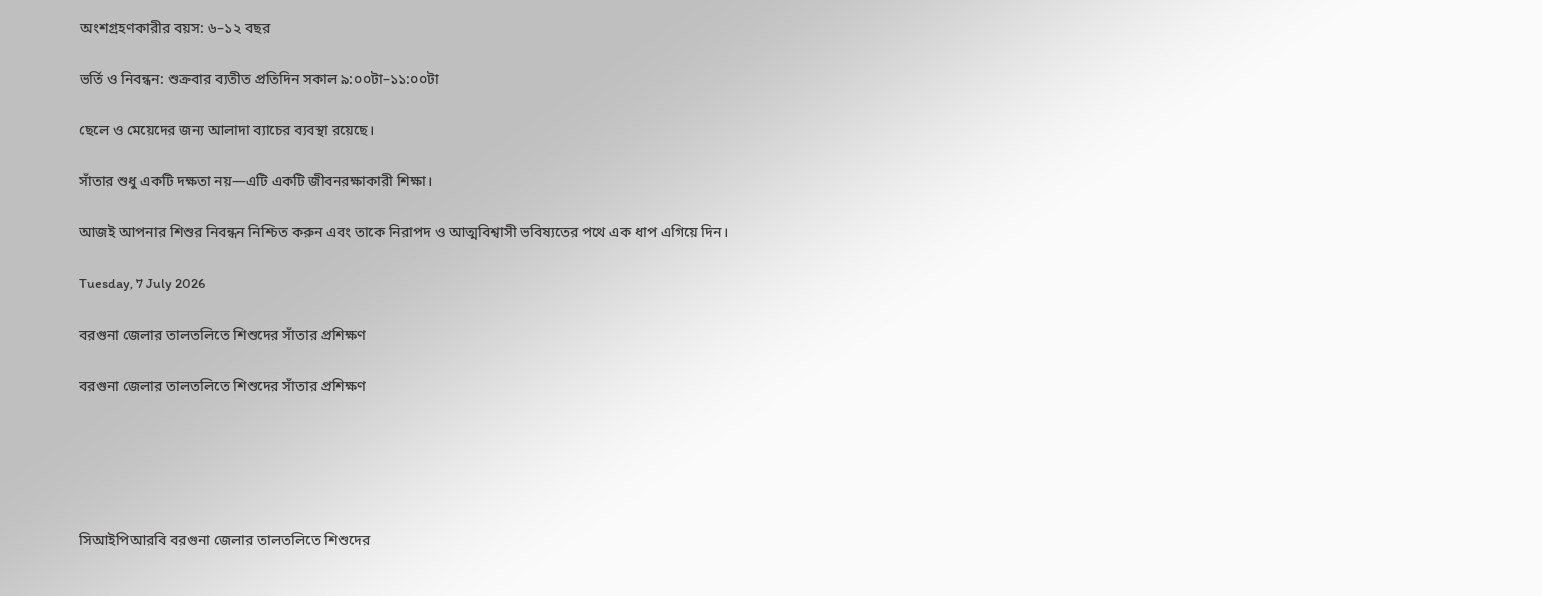অংশগ্রহণকারীর বয়স: ৬–১২ বছর

ভর্তি ও নিবন্ধন: শুক্রবার ব্যতীত প্রতিদিন সকাল ৯:০০টা–১১:০০টা

ছেলে ও মেয়েদের জন্য আলাদা ব্যাচের ব্যবস্থা রয়েছে।

সাঁতার শুধু একটি দক্ষতা নয়—এটি একটি জীবনরক্ষাকারী শিক্ষা।

আজই আপনার শিশুর নিবন্ধন নিশ্চিত করুন এবং তাকে নিরাপদ ও আত্মবিশ্বাসী ভবিষ্যতের পথে এক ধাপ এগিয়ে দিন।

Tuesday, 7 July 2026

বরগুনা জেলার তালতলিতে শিশুদের সাঁতার প্রশিক্ষণ

বরগুনা জেলার তালতলিতে শিশুদের সাঁতার প্রশিক্ষণ





সিআইপিআরবি বরগুনা জেলার তালতলিতে শিশুদের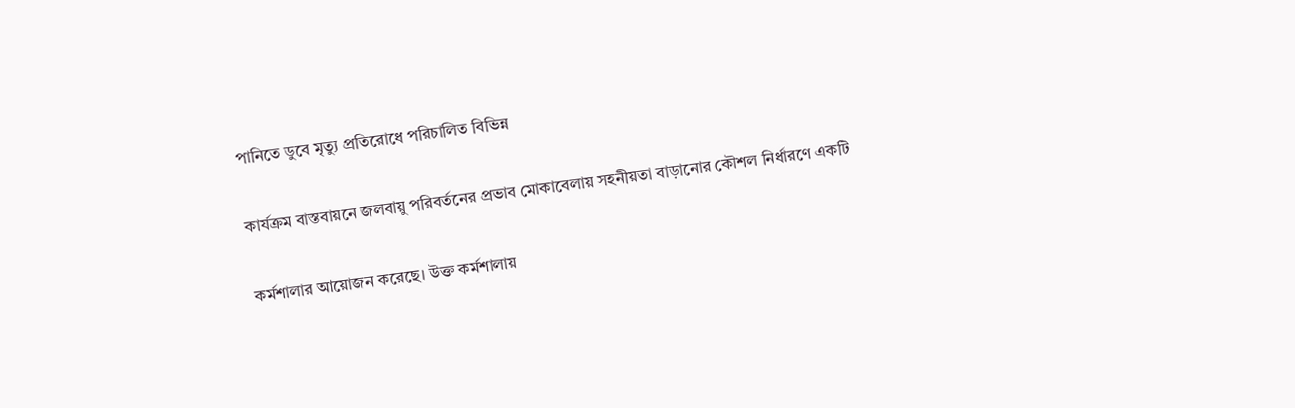পানিতে ডুবে মৃত্যু প্রতিরোধে পরিচালিত বিভিন্ন

কার্যক্রম বাস্তবায়নে জলবায়ু পরিবর্তনের প্রভাব মোকাবেলায় সহনীয়তা বাড়ানোর কৌশল নির্ধারণে একটি

কর্মশালার আয়োজন করেছে। উক্ত কর্মশালায়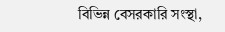বিভিন্ন বেসরকারি সংস্থা,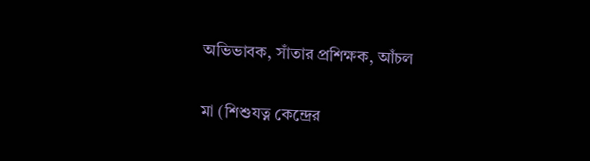অভিভাবক, সাঁতার প্রশিক্ষক, আঁচল

মা (শিশুযত্ন কেন্দ্রের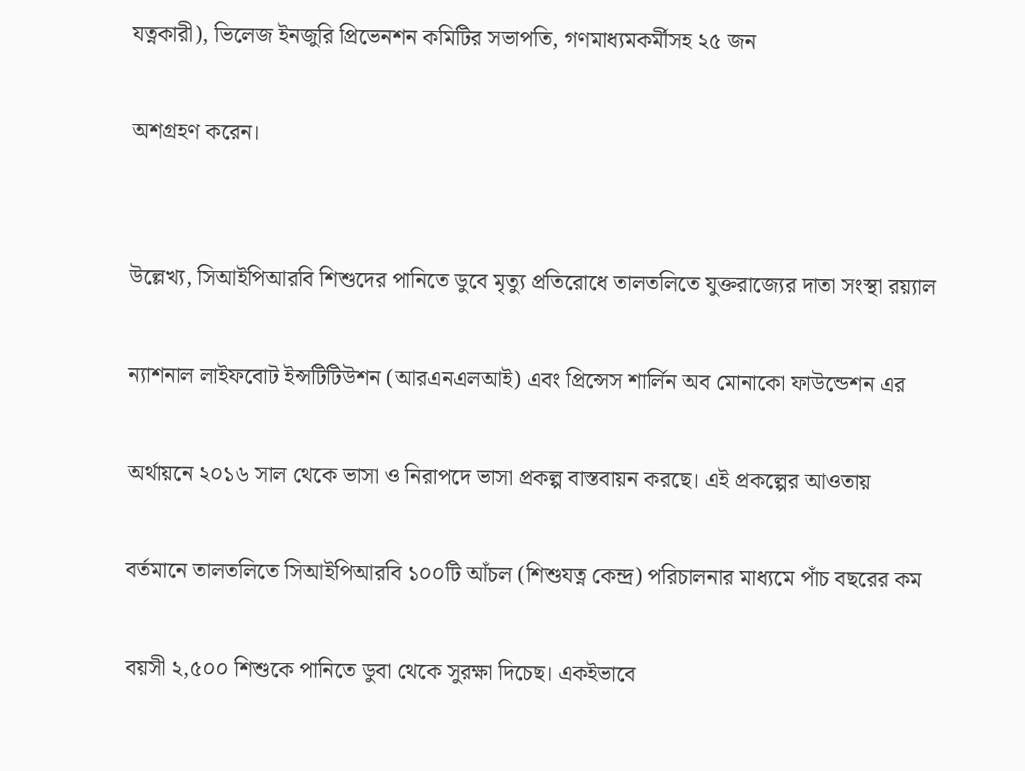যত্নকারী), ভিলেজ ইনজুরি প্রিভেনশন কমিটির সভাপতি, গণমাধ্যমকর্মীসহ ২৫ জন

অশগ্রহণ করেন।


উল্লেখ্য, সিআইপিআরবি শিশুদের পানিতে ডুবে মৃত্যু প্রতিরোধে তালতলিতে যুক্তরাজ্যের দাতা সংস্থা রয়্যাল

ন্যাশনাল লাইফবোট ইন্সটিটিউশন (আরএনএলআই) এবং প্রিন্সেস শার্লিন অব মোনাকো ফাউন্ডেশন এর

অর্থায়নে ২০১৬ সাল থেকে ভাসা ও নিরাপদে ভাসা প্রকল্প বাস্তবায়ন করছে। এই প্রকল্পের আওতায়

বর্তমানে তালতলিতে সিআইপিআরবি ১০০টি আঁচল (শিশুযত্ন কেন্দ্র) পরিচালনার মাধ্যমে পাঁচ বছরের কম

বয়সী ২,৫০০ শিশুকে পানিতে ডুবা থেকে সুরক্ষা দিচেছ। একইভাবে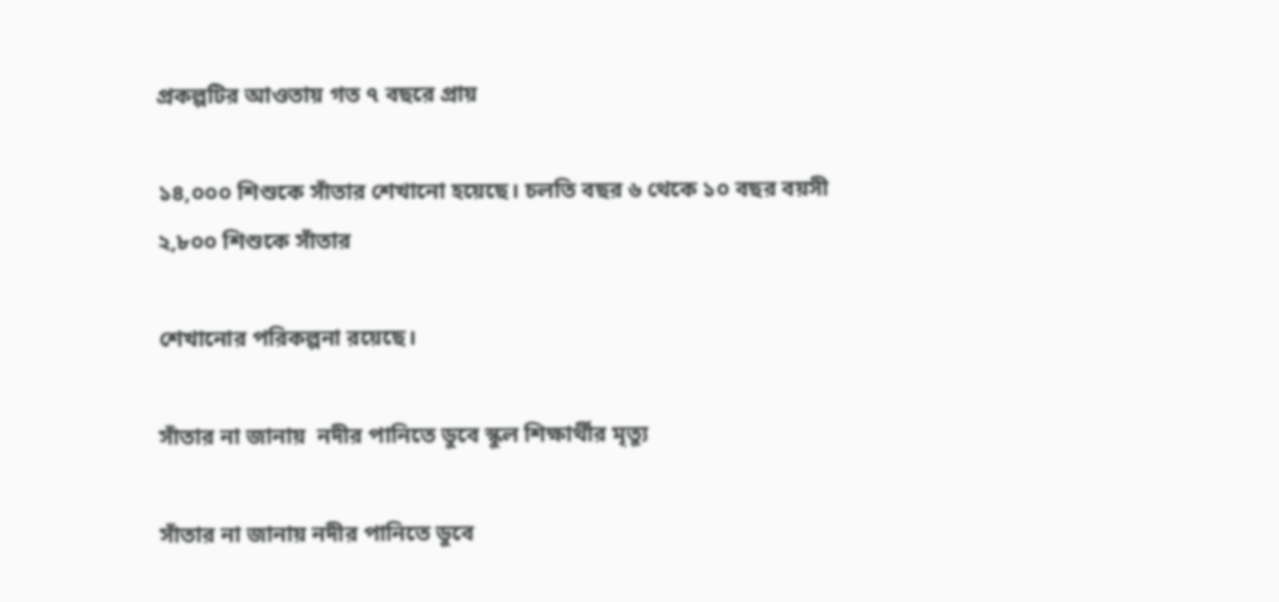প্রকল্পটির আওতায় গত ৭ বছরে প্রায়

১৪,০০০ শিশুকে সাঁতার শেখানো হয়েছে। চলতি বছর ৬ থেকে ১০ বছর বয়সী ২,৮০০ শিশুকে সাঁতার

শেখানোর পরিকল্পনা রয়েছে।

সাঁতার না জানায়  নদীর পানিতে ডুবে স্কুল শিক্ষার্থীর মৃত্যু

সাঁতার না জানায় নদীর পানিতে ডুবে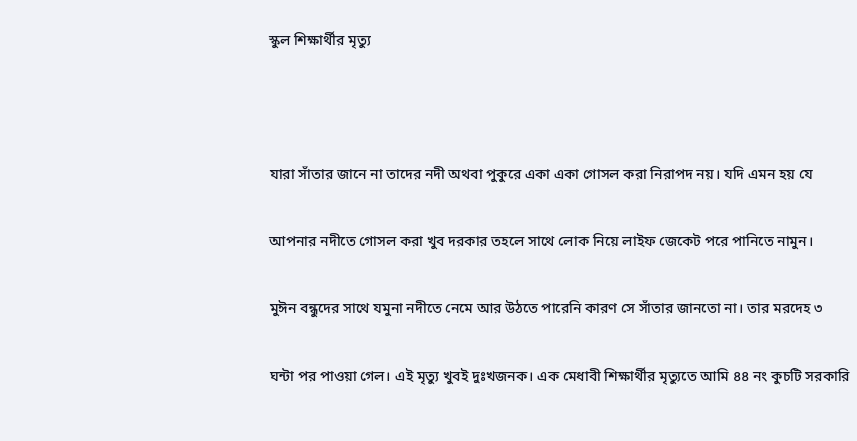স্কুল শিক্ষার্থীর মৃত্যু



যারা সাঁতার জানে না তাদের নদী অথবা পুকুরে একা একা গোসল করা নিরাপদ নয়। যদি এমন হয় যে

আপনার নদীতে গোসল করা খুব দরকার তহলে সাথে লোক নিয়ে লাইফ জেকেট পরে পানিতে নামুন।

মুঈন বন্ধুদের সাথে যমুনা নদীতে নেমে আর উঠতে পারেনি কারণ সে সাঁতার জানতো না। তার মরদেহ ৩

ঘন্টা পর পাওয়া গেল। এই মৃত্যু খুবই দুঃখজনক। এক মেধাবী শিক্ষার্থীর মৃত্যুতে আমি ৪৪ নং কুচটি সরকারি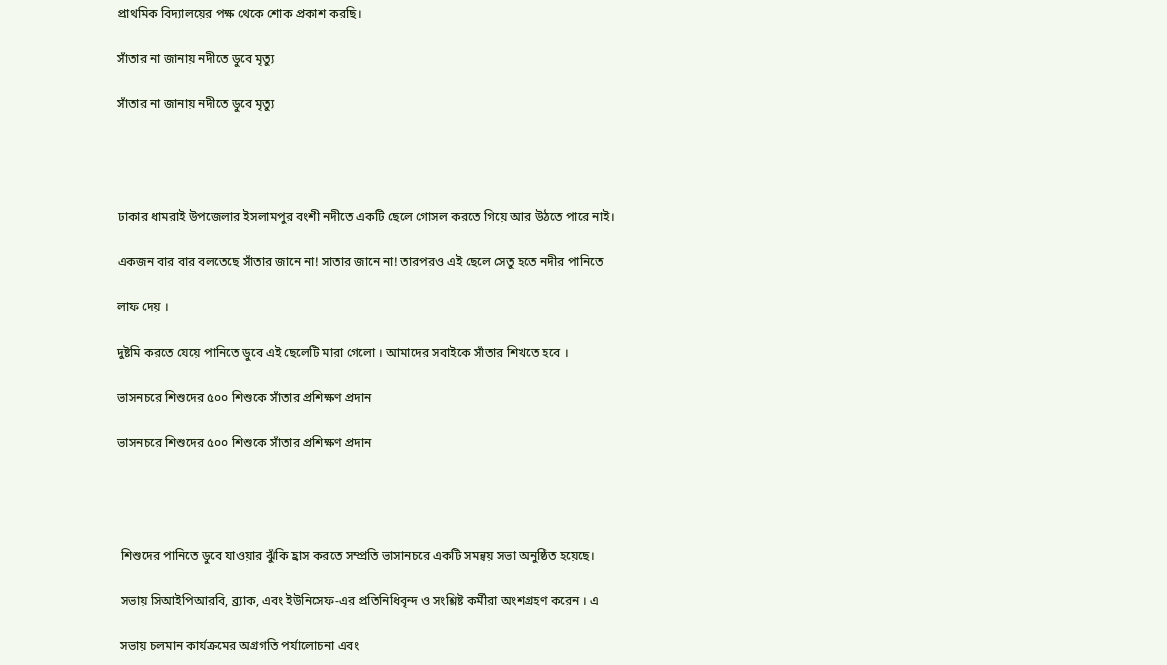প্রাথমিক বিদ্যালয়ের পক্ষ থেকে শোক প্রকাশ করছি।

সাঁতার না জানায় নদীতে ডুবে মৃত্যু

সাঁতার না জানায় নদীতে ডুবে মৃত্যু




ঢাকার ধামরাই উপজেলার ইসলামপুর বংশী নদীতে একটি ছেলে গোসল করতে গিয়ে আর উঠতে পারে নাই।

একজন বার বার বলতেছে সাঁতার জানে না! সাতার জানে না! তারপরও এই ছেলে সেতু হতে নদীর পানিতে

লাফ দেয় ।

দুষ্টমি করতে যেয়ে পানিতে ডুবে এই ছেলেটি মারা গেলো । আমাদের সবাইকে সাঁতার শিখতে হবে ।

ভাসনচরে শিশুদের ৫০০ শিশুকে সাঁতার প্রশিক্ষণ প্রদান

ভাসনচরে শিশুদের ৫০০ শিশুকে সাঁতার প্রশিক্ষণ প্রদান




 শিশুদের পানিতে ডুবে যাওয়ার ঝুঁকি হ্রাস করতে সম্প্রতি ভাসানচরে একটি সমন্বয় সভা অনুষ্ঠিত হয়েছে।

 সভায় সিআইপিআরবি, ব্র্যাক, এবং ইউনিসেফ-এর প্রতিনিধিবৃন্দ ও সংশ্লিষ্ট কর্মীরা অংশগ্রহণ করেন । এ

 সভায় চলমান কার্যক্রমের অগ্রগতি পর্যালোচনা এবং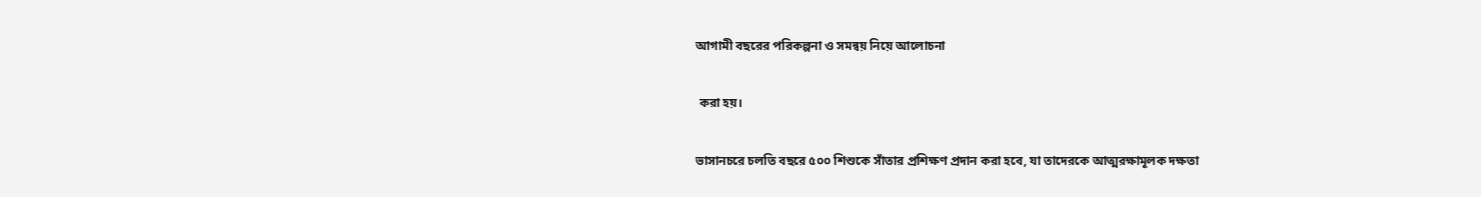আগামী বছরের পরিকল্পনা ও সমন্বয় নিয়ে আলোচনা

 করা হয়।

ভাসানচরে চলতি বছরে ৫০০ শিশুকে সাঁতার প্রশিক্ষণ প্রদান করা হবে, যা তাদেরকে আত্মরক্ষামূলক দক্ষতা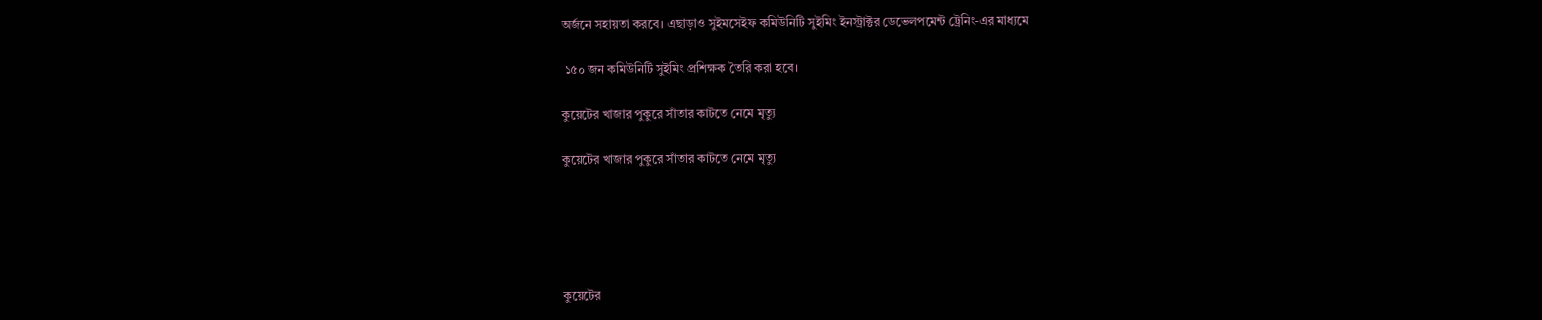অর্জনে সহায়তা করবে। এছাড়াও সুইমসেইফ কমিউনিটি সুইমিং ইনস্ট্রাক্টর ডেভেলপমেন্ট ট্রেনিং-এর মাধ্যমে

 ১৫০ জন কমিউনিটি সুইমিং প্রশিক্ষক তৈরি করা হবে।

কুয়েটের খাজার পুকুরে সাঁতার কাটতে নেমে মৃত্যু

কুয়েটের খাজার পুকুরে সাঁতার কাটতে নেমে মৃত্যু





কুয়েটের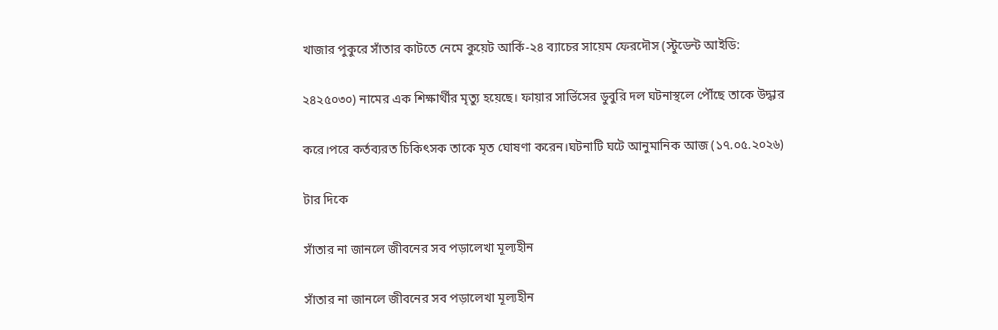খাজার পুকুরে সাঁতার কাটতে নেমে কুয়েট আর্কি-২৪ ব্যাচের সায়েম ফেরদৌস (স্টুডেন্ট আইডি:

২৪২৫০৩০) নামের এক শিক্ষার্থীর মৃত্যু হয়েছে। ফায়ার সার্ভিসের ডুবুরি দল ঘটনাস্থলে পৌঁছে তাকে উদ্ধার

করে।পরে কর্তব্যরত চিকিৎসক তাকে মৃত ঘোষণা করেন।ঘটনাটি ঘটে আনুমানিক আজ (১৭.০৫.২০২৬)

টার দিকে

সাঁতার না জানলে জীবনের সব পড়ালেখা মূল্যহীন

সাঁতার না জানলে জীবনের সব পড়ালেখা মূল্যহীন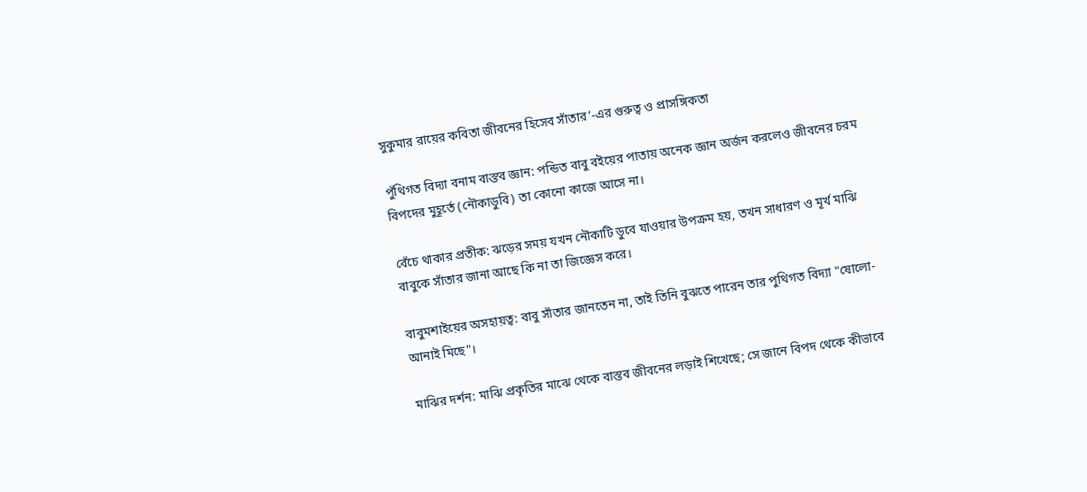সুকুমার রায়ের কবিতা জীবনের হিসেব সাঁতার’-এর গুরুত্ব ও প্রাসঙ্গিকতা

পুঁথিগত বিদ্যা বনাম বাস্তব জ্ঞান: পন্ডিত বাবু বইয়ের পাতায় অনেক জ্ঞান অর্জন করলেও জীবনের চরম বিপদের মুহূর্তে (নৌকাডুবি) তা কোনো কাজে আসে না।

বেঁচে থাকার প্রতীক: ঝড়ের সময় যখন নৌকাটি ডুবে যাওয়ার উপক্রম হয়, তখন সাধারণ ও মূর্খ মাঝি বাবুকে সাঁতার জানা আছে কি না তা জিজ্ঞেস করে।

বাবুমশাইয়ের অসহায়ত্ব: বাবু সাঁতার জানতেন না, তাই তিনি বুঝতে পারেন তার পুথিগত বিদ্যা "ষোলো-আনাই মিছে"।

মাঝির দর্শন: মাঝি প্রকৃতির মাঝে থেকে বাস্তব জীবনের লড়াই শিখেছে; সে জানে বিপদ থেকে কীভাবে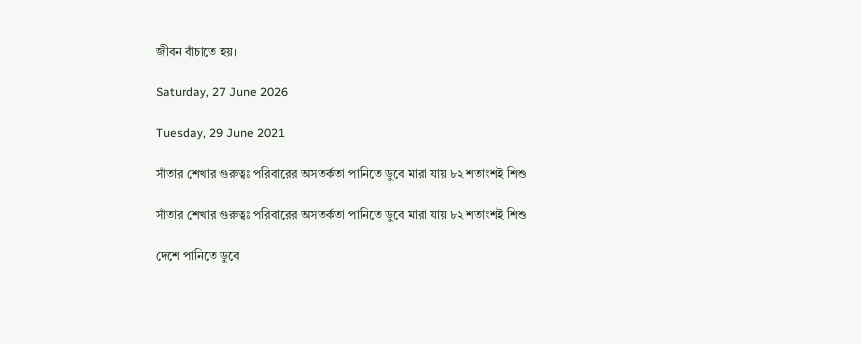জীবন বাঁচাতে হয়।

Saturday, 27 June 2026

Tuesday, 29 June 2021

সাঁতার শেখার গুরুত্বঃ পরিবারের অসতর্কতা পানিতে ডুবে মারা যায় ৮২ শতাংশই শিশু

সাঁতার শেখার গুরুত্বঃ পরিবারের অসতর্কতা পানিতে ডুবে মারা যায় ৮২ শতাংশই শিশু

দেশে পানিতে ডুবে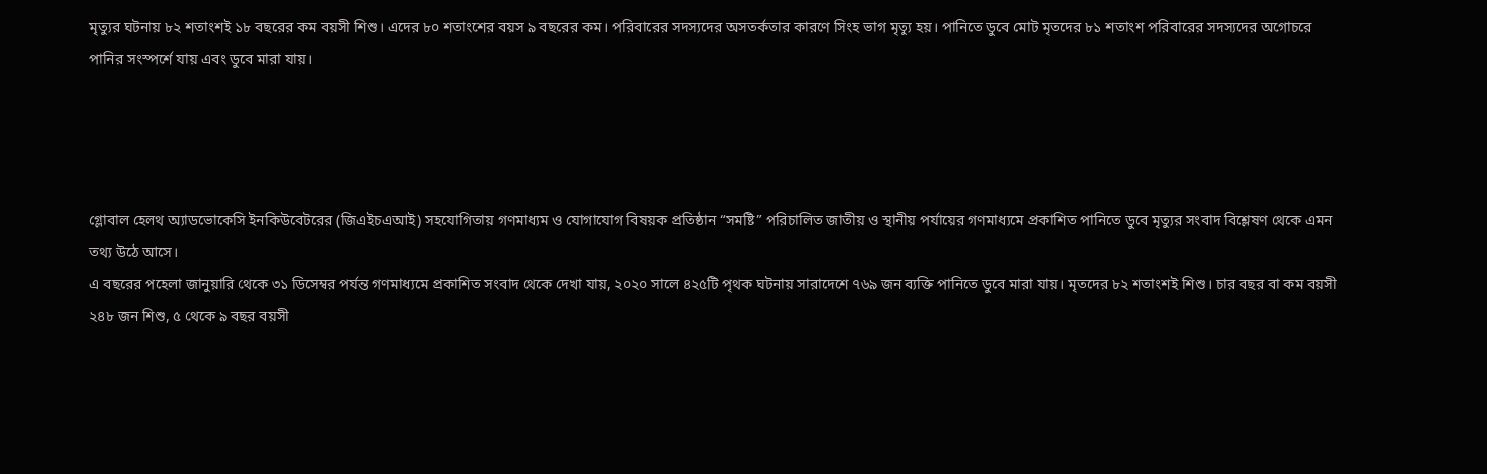মৃত্যুর ঘটনায় ৮২ শতাংশই ১৮ বছরের কম বয়সী শিশু। এদের ৮০ শতাংশের বয়স ৯ বছরের কম। পরিবারের সদস্যদের অসতর্কতার কারণে সিংহ ভাগ মৃত্যু হয়। পানিতে ডুবে মোট মৃতদের ৮১ শতাংশ পরিবারের সদস্যদের অগোচরে পানির সংস্পর্শে যায় এবং ডুবে মারা যায়।




গ্লোবাল হেলথ অ্যাডভোকেসি ইনকিউবেটরের (জিএইচএআই) সহযোগিতায় গণমাধ্যম ও যোগাযোগ বিষয়ক প্রতিষ্ঠান “সমষ্টি” পরিচালিত জাতীয় ও স্থানীয় পর্যায়ের গণমাধ্যমে প্রকাশিত পানিতে ডুবে মৃত্যুর সংবাদ বিশ্লেষণ থেকে এমন তথ্য উঠে আসে।
এ বছরের পহেলা জানুয়ারি থেকে ৩১ ডিসেম্বর পর্যন্ত গণমাধ্যমে প্রকাশিত সংবাদ থেকে দেখা যায়, ২০২০ সালে ৪২৫টি পৃথক ঘটনায় সারাদেশে ৭৬৯ জন ব্যক্তি পানিতে ডুবে মারা যায়। মৃতদের ৮২ শতাংশই শিশু। চার বছর বা কম বয়সী ২৪৮ জন শিশু, ৫ থেকে ৯ বছর বয়সী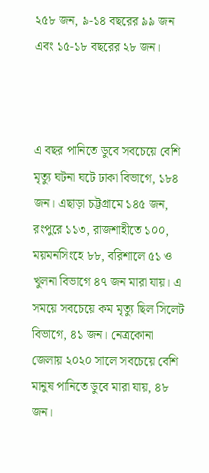২৫৮ জন, ৯-১৪ বছরের ৯৯ জন এবং ১৫-১৮ বছরের ২৮ জন।



এ বছর পানিতে ডুবে সবচেয়ে বেশি মৃত্যু ঘটনা ঘটে ঢাকা বিভাগে, ১৮৪ জন। এছাড়া চট্টগ্রামে ১৪৫ জন, রংপুরে ১১৩, রাজশাহীতে ১০০, ময়মনসিংহে ৮৮, বরিশালে ৫১ ও খুলনা বিভাগে ৪৭ জন মারা যায়। এ সময়ে সবচেয়ে কম মৃত্যু ছিল সিলেট বিভাগে, ৪১ জন। নেত্রকোনা জেলায় ২০২০ সালে সবচেয়ে বেশি মানুষ পানিতে ডুবে মারা যায়, ৪৮ জন।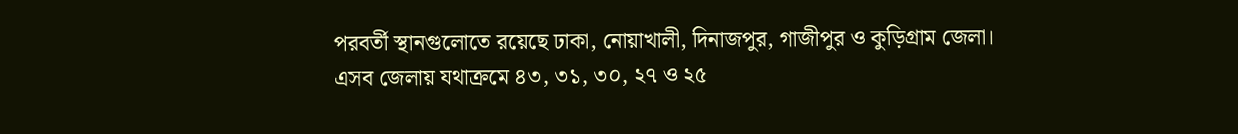পরবর্তী স্থানগুলোতে রয়েছে ঢাকা, নোয়াখালী, দিনাজপুর, গাজীপুর ও কুড়িগ্রাম জেলা। এসব জেলায় যথাক্রমে ৪৩, ৩১, ৩০, ২৭ ও ২৫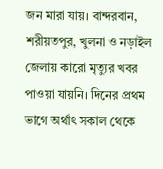জন মারা যায়। বান্দরবান, শরীয়তপুর, খুলনা ও নড়াইল জেলায় কারো মৃত্যুর খবর পাওয়া যায়নি। দিনের প্রথম ভাগে অর্থাৎ সকাল থেকে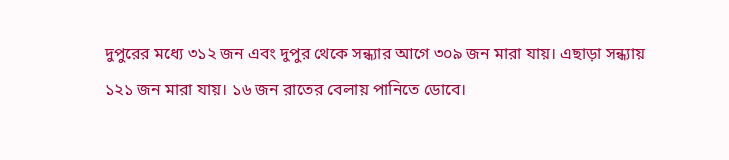দুপুরের মধ্যে ৩১২ জন এবং দুপুর থেকে সন্ধ্যার আগে ৩০৯ জন মারা যায়। এছাড়া সন্ধ্যায় ১২১ জন মারা যায়। ১৬ জন রাতের বেলায় পানিতে ডোবে।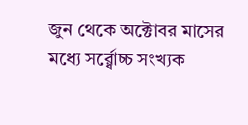জুন থেকে অক্টোবর মাসের মধ্যে সর্র্বোচ্চ সংখ্যক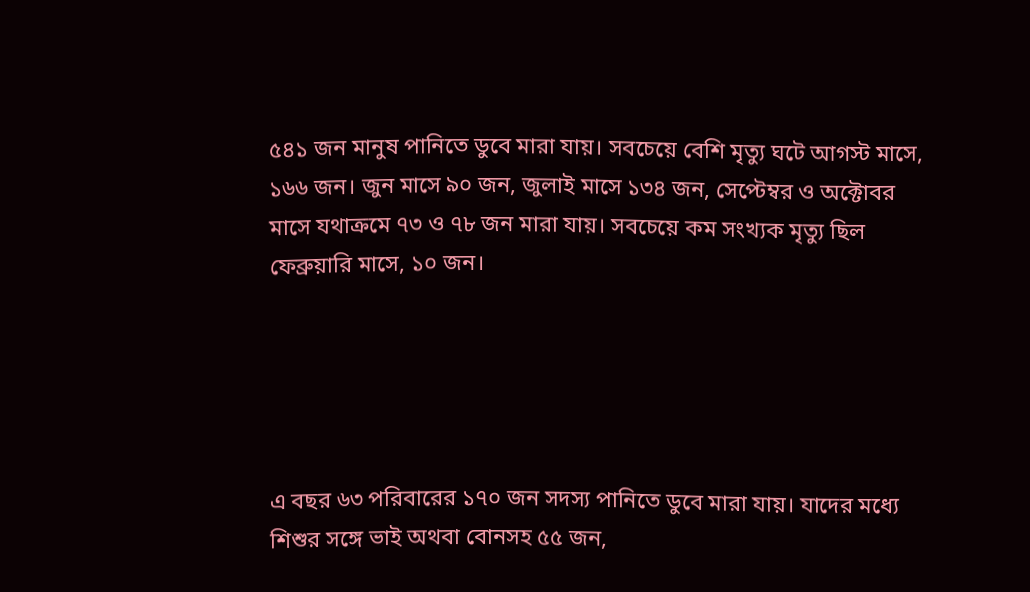৫৪১ জন মানুষ পানিতে ডুবে মারা যায়। সবচেয়ে বেশি মৃত্যু ঘটে আগস্ট মাসে, ১৬৬ জন। জুন মাসে ৯০ জন, জুলাই মাসে ১৩৪ জন, সেপ্টেম্বর ও অক্টোবর মাসে যথাক্রমে ৭৩ ও ৭৮ জন মারা যায়। সবচেয়ে কম সংখ্যক মৃত্যু ছিল ফেব্রুয়ারি মাসে, ১০ জন।





এ বছর ৬৩ পরিবারের ১৭০ জন সদস্য পানিতে ডুবে মারা যায়। যাদের মধ্যে শিশুর সঙ্গে ভাই অথবা বোনসহ ৫৫ জন,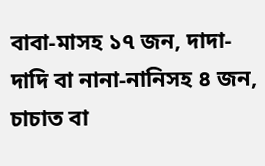বাবা-মাসহ ১৭ জন, দাদা-দাদি বা নানা-নানিসহ ৪ জন, চাচাত বা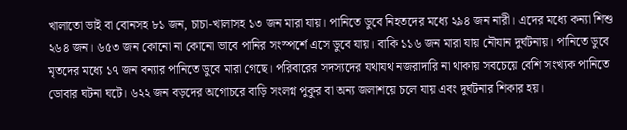খালাতো ভাই বা বোনসহ ৮১ জন, চাচা-খালাসহ ১৩ জন মারা যায়। পানিতে ডুবে নিহতদের মধ্যে ২৯৪ জন নারী। এদের মধ্যে কন্যা শিশু ২৬৪ জন। ৬৫৩ জন কোনো না কোনো ভাবে পানির সংস্পর্শে এসে ডুবে যায়। বাকি ১১৬ জন মারা যায় নৌযান দুর্ঘটনায়। পানিতে ডুবে মৃতদের মধ্যে ১৭ জন বন্যার পানিতে ডুবে মারা গেছে। পরিবারের সদস্যদের যথাযথ নজরাদারি না থাকায় সবচেয়ে বেশি সংখ্যক পানিতে ডোবার ঘটনা ঘটে। ৬২২ জন বড়দের অগোচরে বাড়ি সংলগ্ন পুকুর বা অন্য জলাশয়ে চলে যায় এবং দুর্ঘটনার শিকার হয়।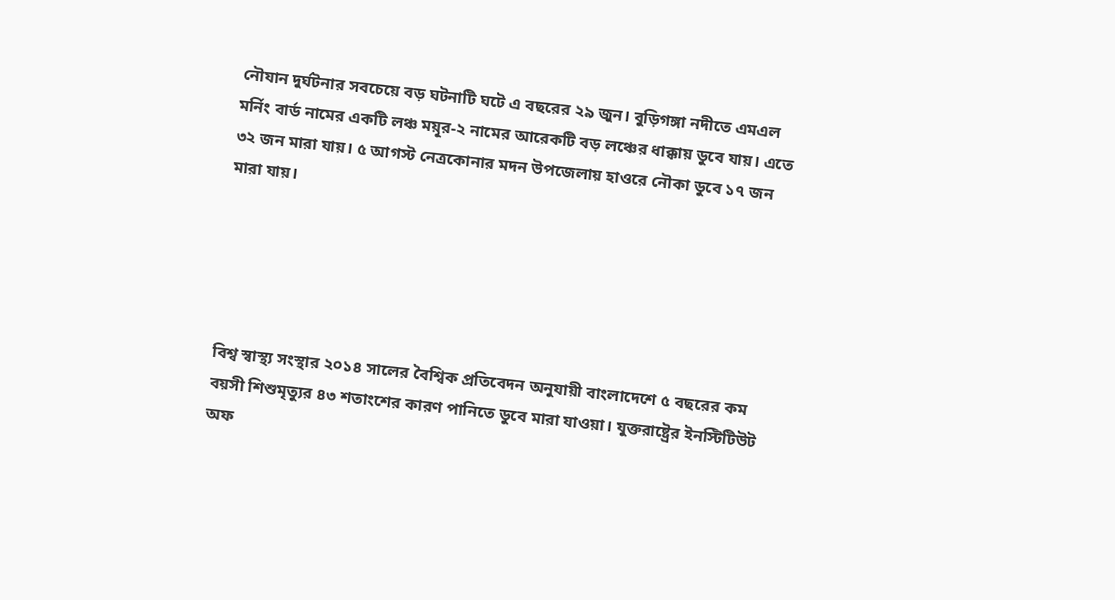নৌযান দুর্ঘটনার সবচেয়ে বড় ঘটনাটি ঘটে এ বছরের ২৯ জুন। বুড়িগঙ্গা নদীতে এমএল মর্নিং বার্ড নামের একটি লঞ্চ ময়ূর-২ নামের আরেকটি বড় লঞ্চের ধাক্কায় ডুবে যায়। এতে ৩২ জন মারা যায়। ৫ আগস্ট নেত্রকোনার মদন উপজেলায় হাওরে নৌকা ডুবে ১৭ জন মারা যায়।





বিশ্ব স্বাস্থ্য সংস্থার ২০১৪ সালের বৈশ্বিক প্রতিবেদন অনুযায়ী বাংলাদেশে ৫ বছরের কম বয়সী শিশুমৃত্যুর ৪৩ শতাংশের কারণ পানিতে ডুবে মারা যাওয়া। যুক্তরাষ্ট্রের ইনস্টিটিউট অফ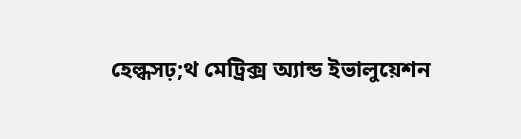হেল্ধসঢ়;থ মেট্রিক্স অ্যান্ড ইভালুয়েশন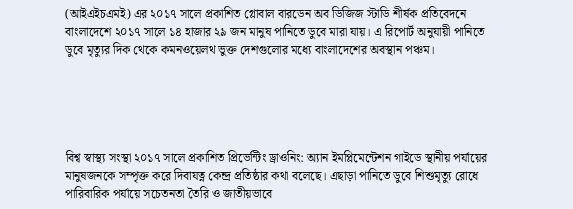(আইএইচএমই) এর ২০১৭ সালে প্রকাশিত গ্লোবাল বারডেন অব ডিজিজ স্টাডি শীর্ষক প্রতিবেদনে বাংলাদেশে ২০১৭ সালে ১৪ হাজার ২৯ জন মানুষ পানিতে ডুবে মারা যায়। এ রিপোর্ট অনুযায়ী পানিতে ডুবে মৃত্যুর দিক থেকে কমনওয়েলথ ভুক্ত দেশগুলোর মধ্যে বাংলাদেশের অবস্থান পঞ্চম।





বিশ্ব স্বাস্থ্য সংস্থা ২০১৭ সালে প্রকাশিত প্রিভেন্টিং ড্রাওনিং: অ্যান ইমপ্লিমেন্টেশন গাইডে স্থানীয় পর্যায়ের মানুষজনকে সম্পৃক্ত করে দিবাযত্ন কেন্দ্র প্রতিষ্ঠার কথা বলেছে। এছাড়া পানিতে ডুবে শিশুমৃত্যু রোধে পারিবারিক পর্যায়ে সচেতনতা তৈরি ও জাতীয়ভাবে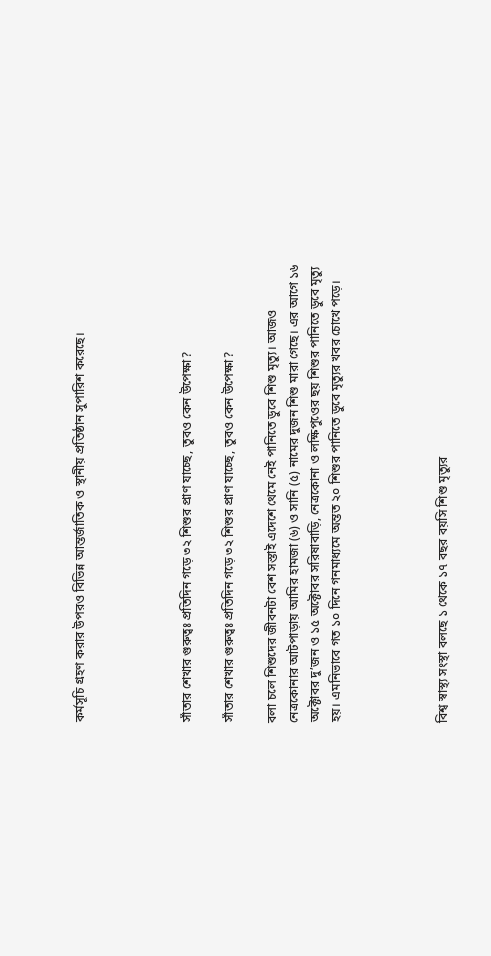কর্মসূচি গ্রহণ করার উপরও বিভিন্ন আন্তর্জাতিক ও স্থানীয় প্রতিষ্ঠান সুপারিশ করেছে।




সাঁতার শেখার গুরুত্বঃ প্রতিদিন গড়ে ৩২ শিশুর প্রাণ যাচ্ছে, তুবও কেন উপেক্ষা?

সাঁতার শেখার গুরুত্বঃ প্রতিদিন গড়ে ৩২ শিশুর প্রাণ যাচ্ছে, তুবও কেন উপেক্ষা?

বলা চলে শিশুদের জীবনটা বেশ সস্তাই এদেশে থেমে নেই পানিতে ডুবে শিশু মৃত্যু। আজও নেত্রকোনার আটপাড়ায় আমির হামজা (৬) ও সানি (৫) নামের দুজন শিশু মারা গেছে। এর আগে ১৬ অক্টোবর দু’জন ও ১৫ অক্টোবর সরিষাবাড়ি, নেত্রকোনা ও লক্ষিপুওের ছয় শিশুর পানিতে ডুবে মৃত্যু হয়। এমনিভাবে গত ১০ দিনে গনমাধ্যমে অন্তত ২০ শিশুর পানিতে ডুবে মৃত্যুর খবর চোখে পড়ে।




বিশ্ব স্বাস্থ্য সংস্থা বলছে ১ থেকে ১৭ বছর বয়সি শিশু মৃত্যুর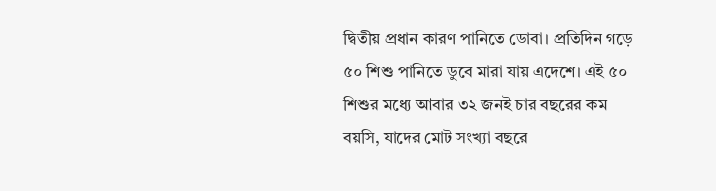দ্বিতীয় প্রধান কারণ পানিতে ডোবা। প্রতিদিন গড়ে ৫০ শিশু পানিতে ডুবে মারা যায় এদেশে। এই ৫০ শিশুর মধ্যে আবার ৩২ জনই চার বছরের কম বয়সি, যাদের মোট সংখ্যা বছরে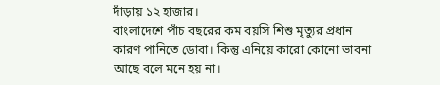দাঁড়ায় ১২ হাজার।
বাংলাদেশে পাঁচ বছরের কম বয়সি শিশু মৃত্যুর প্রধান কারণ পানিতে ডোবা। কিন্তু এনিয়ে কারো কোনো ভাবনা আছে বলে মনে হয় না।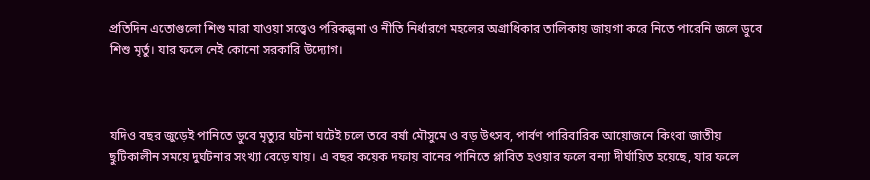প্রতিদিন এতোগুলো শিশু মারা যাওয়া সত্ত্বেও পরিকল্পনা ও নীতি নির্ধারণে মহলের অগ্রাধিকার তালিকায় জায়গা করে নিতে পারেনি জলে ডুবে শিশু মৃর্তু। যার ফলে নেই কোনো সরকারি উদ্যোগ।



যদিও বছর জুড়েই পানিতে ডুবে মৃত্যুর ঘটনা ঘটেই চলে তবে বর্ষা মৌসুমে ও বড় উৎসব, পার্বণ পারিবারিক আয়োজনে কিংবা জাতীয় ছুটিকালীন সময়ে দুর্ঘটনার সংখ্যা বেড়ে যায়। এ বছর কয়েক দফায় বানের পানিতে প্লাবিত হওয়ার ফলে বন্যা দীর্ঘায়িত হয়েছে, যার ফলে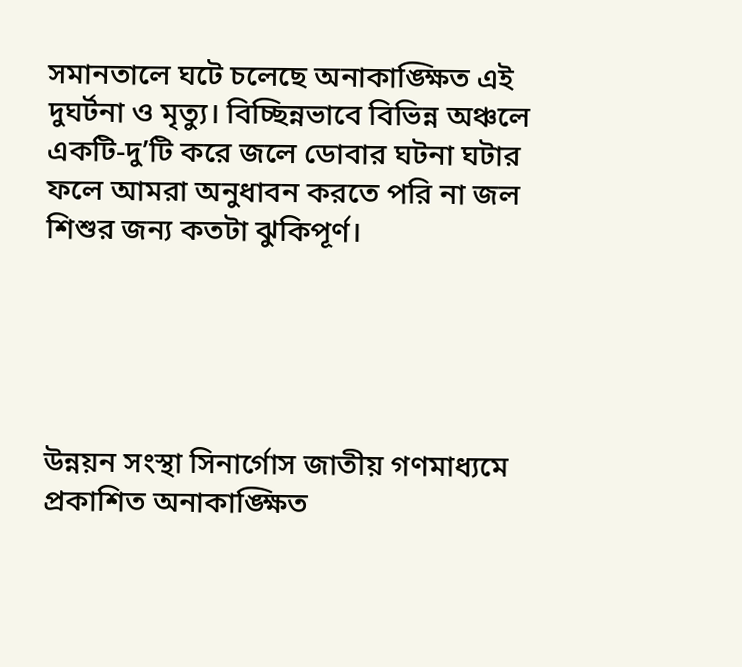সমানতালে ঘটে চলেছে অনাকাঙ্ক্ষিত এই দুঘর্টনা ও মৃত্যু। বিচ্ছিন্নভাবে বিভিন্ন অঞ্চলে একটি-দু’টি করে জলে ডোবার ঘটনা ঘটার ফলে আমরা অনুধাবন করতে পরি না জল শিশুর জন্য কতটা ঝুকিপূর্ণ।





উন্নয়ন সংস্থা সিনার্গোস জাতীয় গণমাধ্যমে প্রকাশিত অনাকাঙ্ক্ষিত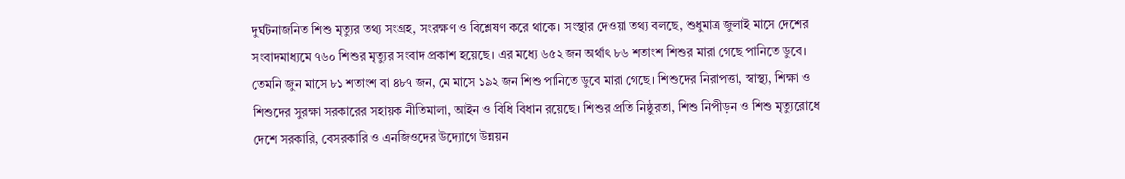দুর্ঘটনাজনিত শিশু মৃত্যুর তথ্য সংগ্রহ, সংরক্ষণ ও বিশ্লেষণ করে থাকে। সংস্থার দেওয়া তথ্য বলছে, শুধুমাত্র জুলাই মাসে দেশের সংবাদমাধ্যমে ৭৬০ শিশুর মৃত্যুর সংবাদ প্রকাশ হয়েছে। এর মধ্যে ৬৫২ জন অর্থাৎ ৮৬ শতাংশ শিশুর মারা গেছে পানিতে ডুবে। তেমনি জুন মাসে ৮১ শতাংশ বা ৪৮৭ জন, মে মাসে ১৯২ জন শিশু পানিতে ডুবে মারা গেছে। শিশুদের নিরাপত্তা, স্বাস্থ্য, শিক্ষা ও শিশুদের সুরক্ষা সরকারের সহায়ক নীতিমালা, আইন ও বিধি বিধান রয়েছে। শিশুর প্রতি নিষ্ঠুরতা, শিশু নিপীড়ন ও শিশু মৃত্যুরোধে দেশে সরকারি, বেসরকারি ও এনজিওদের উদ্যোগে উন্নয়ন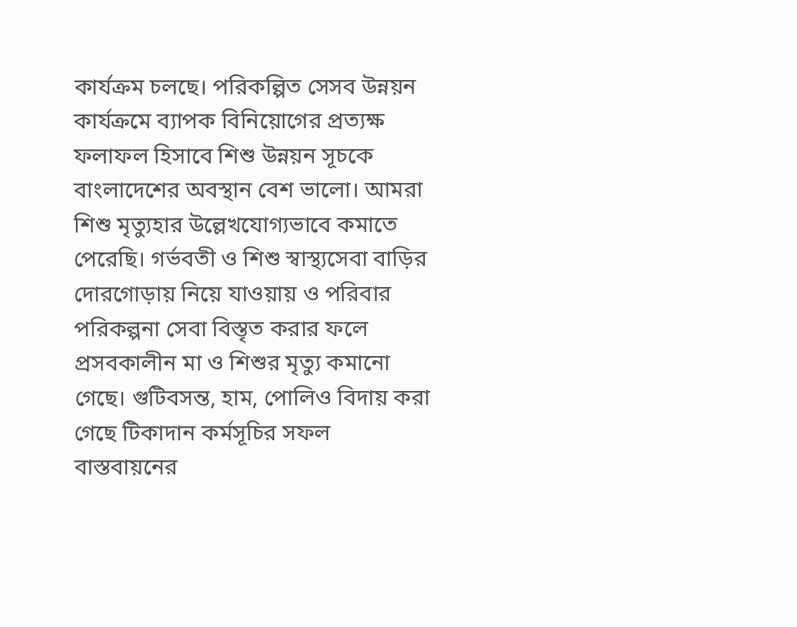কার্যক্রম চলছে। পরিকল্পিত সেসব উন্নয়ন কার্যক্রমে ব্যাপক বিনিয়োগের প্রত্যক্ষ ফলাফল হিসাবে শিশু উন্নয়ন সূচকে বাংলাদেশের অবস্থান বেশ ভালো। আমরা শিশু মৃত্যুহার উল্লেখযোগ্যভাবে কমাতে পেরেছি। গর্ভবতী ও শিশু স্বাস্থ্যসেবা বাড়ির দোরগোড়ায় নিয়ে যাওয়ায় ও পরিবার পরিকল্পনা সেবা বিস্তৃত করার ফলে প্রসবকালীন মা ও শিশুর মৃত্যু কমানো গেছে। গুটিবসন্ত, হাম, পোলিও বিদায় করা গেছে টিকাদান কর্মসূচির সফল বাস্তবায়নের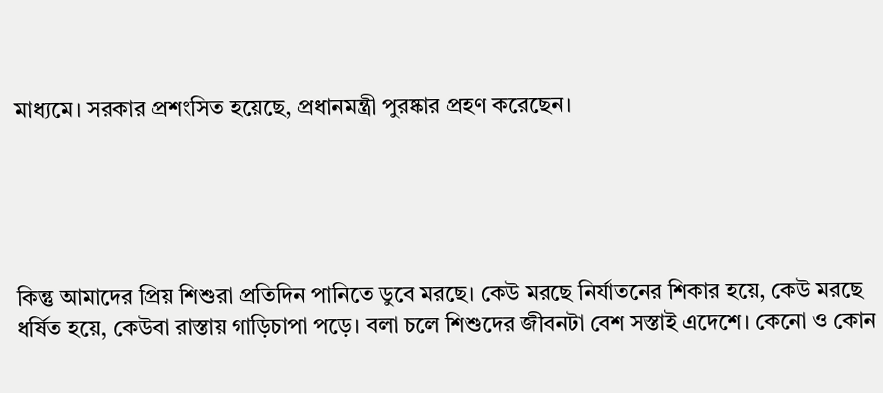মাধ্যমে। সরকার প্রশংসিত হয়েছে, প্রধানমন্ত্রী পুরষ্কার প্রহণ করেছেন।





কিন্তু আমাদের প্রিয় শিশুরা প্রতিদিন পানিতে ডুবে মরছে। কেউ মরছে নির্যাতনের শিকার হয়ে, কেউ মরছে ধর্ষিত হয়ে, কেউবা রাস্তায় গাড়িচাপা পড়ে। বলা চলে শিশুদের জীবনটা বেশ সস্তাই এদেশে। কেনো ও কোন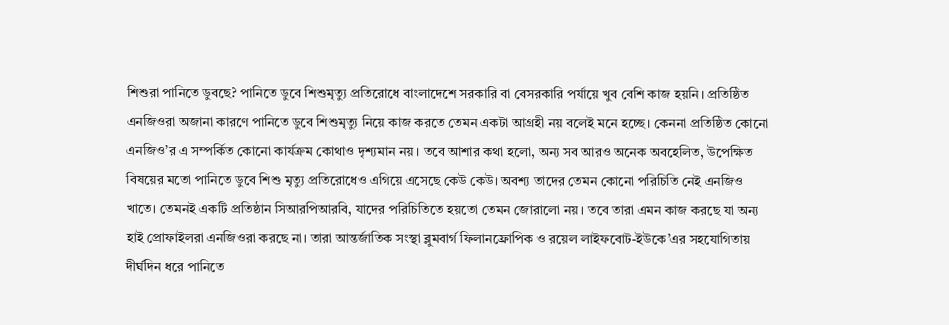শিশুরা পানিতে ডুবছে? পানিতে ডুবে শিশুমৃত্যু প্রতিরোধে বাংলাদেশে সরকারি বা বেসরকারি পর্যায়ে খুব বেশি কাজ হয়নি। প্রতিষ্ঠিত এনজিওরা অজানা কারণে পানিতে ডুবে শিশুমৃত্যু নিয়ে কাজ করতে তেমন একটা আগ্রহী নয় বলেই মনে হচ্ছে। কেননা প্রতিষ্ঠিত কোনো এনজিও’র এ সম্পর্কিত কোনো কার্যক্রম কোথাও দৃশ্যমান নয়। তবে আশার কথা হলো, অন্য সব আরও অনেক অবহেলিত, উপেক্ষিত বিষয়ের মতো পানিতে ডুবে শিশু মৃত্যু প্রতিরোধেও এগিয়ে এসেছে কেউ কেউ। অবশ্য তাদের তেমন কোনো পরিচিতি নেই এনজিও খাতে। তেমনই একটি প্রতিষ্ঠান সিআরপিআরবি, যাদের পরিচিতিতে হয়তো তেমন জোরালো নয়। তবে তারা এমন কাজ করছে যা অন্য হাই প্রোফাইলরা এনজিওরা করছে না। তারা আন্তর্জাতিক সংস্থা ব্লুমবার্গ ফিলানফ্রোপিক ও রয়েল লাইফবোট-ইউকে’এর সহযোগিতায় দীর্ঘদিন ধরে পানিতে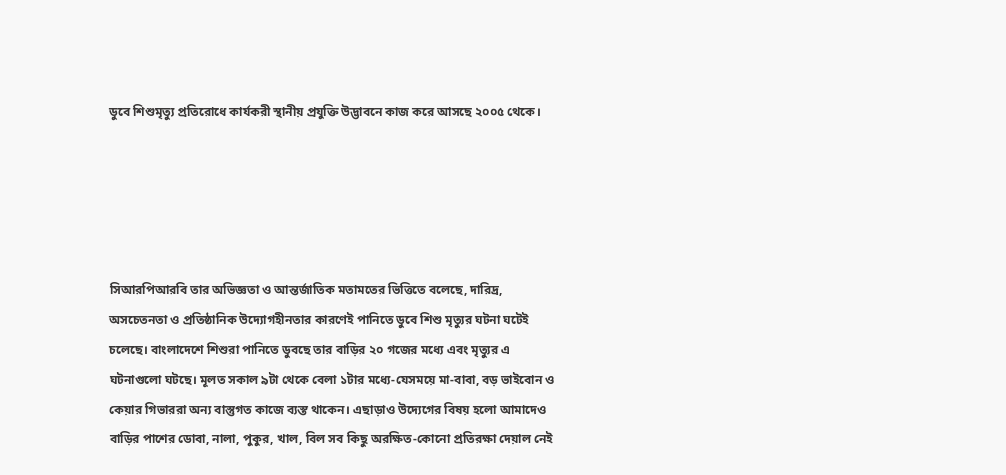ডুবে শিশুমৃত্যু প্রতিরোধে কার্যকরী স্থানীয় প্রযুক্তি উদ্ভাবনে কাজ করে আসছে ২০০৫ থেকে।





সিআরপিআরবি তার অভিজ্ঞতা ও আন্তর্জাতিক মতামতের ভিত্তিতে বলেছে, দারিদ্র, অসচেতনতা ও প্রতিষ্ঠানিক উদ্যোগহীনতার কারণেই পানিতে ডুবে শিশু মৃত্যুর ঘটনা ঘটেই চলেছে। বাংলাদেশে শিশুরা পানিতে ডুবছে তার বাড়ির ২০ গজের মধ্যে এবং মৃত্যুর এ ঘটনাগুলো ঘটছে। মূলত সকাল ৯টা থেকে বেলা ১টার মধ্যে-যেসময়ে মা-বাবা, বড় ভাইবোন ও কেয়ার গিভাররা অন্য বাস্তুগত কাজে ব্যস্ত থাকেন। এছাড়াও উদ্যেগের বিষয় হলো আমাদেও বাড়ির পাশের ডোবা, নালা, পুকুর, খাল, বিল সব কিছু অরক্ষিত-কোনো প্রতিরক্ষা দেয়াল নেই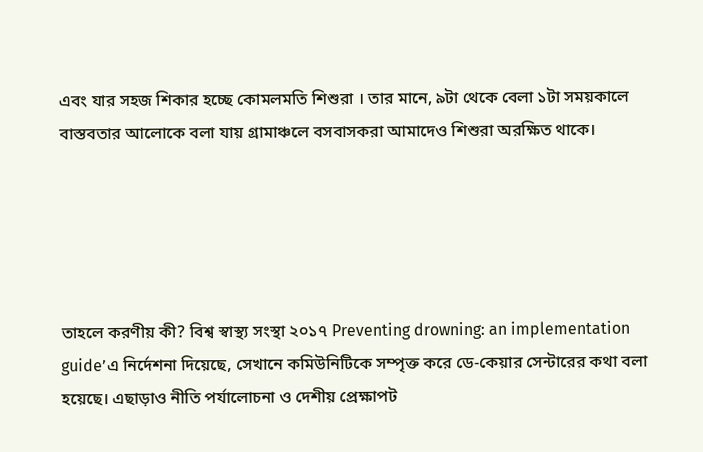এবং যার সহজ শিকার হচ্ছে কোমলমতি শিশুরা । তার মানে, ৯টা থেকে বেলা ১টা সময়কালে বাস্তবতার আলোকে বলা যায় গ্রামাঞ্চলে বসবাসকরা আমাদেও শিশুরা অরক্ষিত থাকে।





তাহলে করণীয় কী? বিশ্ব স্বাস্থ্য সংস্থা ২০১৭ Preventing drowning: an implementation guide’এ নির্দেশনা দিয়েছে, সেখানে কমিউনিটিকে সম্পৃক্ত করে ডে-কেয়ার সেন্টারের কথা বলা হয়েছে। এছাড়াও নীতি পর্যালোচনা ও দেশীয় প্রেক্ষাপট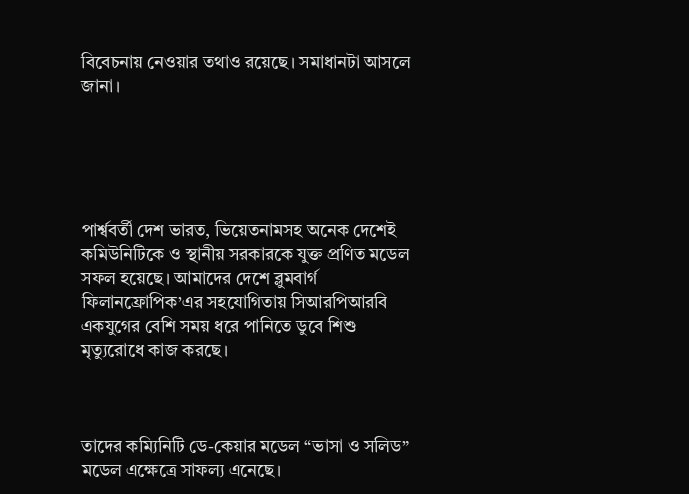বিবেচনায় নেওয়ার তথাও রয়েছে। সমাধানটা আসলে জানা।





পার্শ্ববর্তী দেশ ভারত, ভিয়েতনামসহ অনেক দেশেই কমিউনিটিকে ও স্থানীয় সরকারকে যুক্ত প্রণিত মডেল সফল হয়েছে। আমাদের দেশে ব্লুমবার্গ ফিলানফ্রোপিক’এর সহযোগিতায় সিআরপিআরবি একযুগের বেশি সময় ধরে পানিতে ডুবে শিশু মৃত্যুরোধে কাজ করছে।



তাদের কম্যিনিটি ডে-কেয়ার মডেল “ভাসা ও সলিড” মডেল এক্ষেত্রে সাফল্য এনেছে।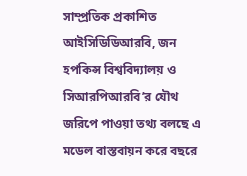সাম্প্রতিক প্রকাশিত আইসিডিডিআরবি, জন হপকিন্স বিশ্ববিদ্যালয় ও সিআরপিআরবি’র যৌথ জরিপে পাওয়া তথ্য বলছে এ মডেল বাস্তবায়ন করে বছরে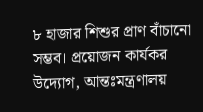৮ হাজার শিশুর প্রাণ বাঁচানো সম্ভব। প্রয়োজন কার্যকর উদ্যোগ, আন্তঃমন্ত্রণালয়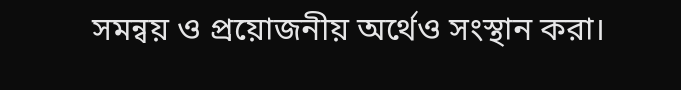সমন্বয় ও প্রয়োজনীয় অর্থেও সংস্থান করা।